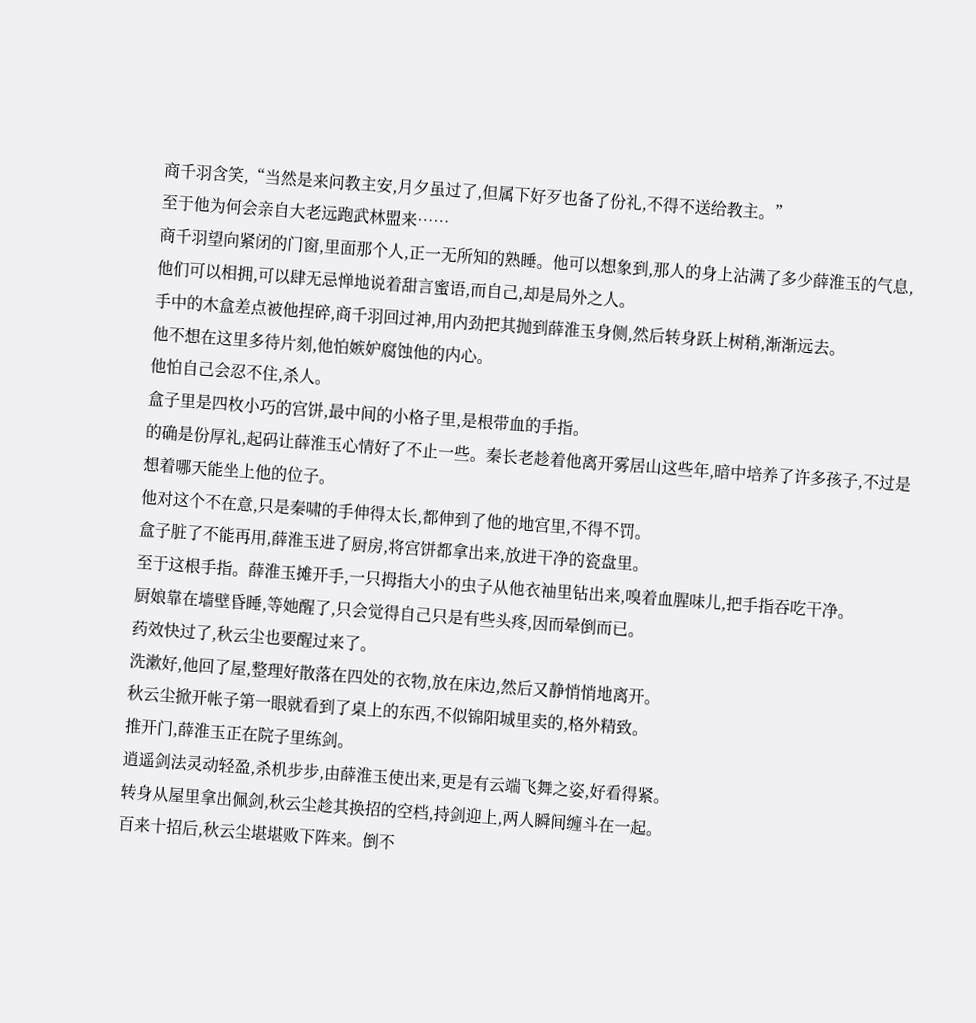商千羽含笑,“当然是来问教主安,月夕虽过了,但属下好歹也备了份礼,不得不送给教主。”
至于他为何会亲自大老远跑武林盟来……
商千羽望向紧闭的门窗,里面那个人,正一无所知的熟睡。他可以想象到,那人的身上沾满了多少薛淮玉的气息,他们可以相拥,可以肆无忌惮地说着甜言蜜语,而自己,却是局外之人。
手中的木盒差点被他捏碎,商千羽回过神,用内劲把其抛到薛淮玉身侧,然后转身跃上树稍,渐渐远去。
他不想在这里多待片刻,他怕嫉妒腐蚀他的内心。
他怕自己会忍不住,杀人。
盒子里是四枚小巧的宫饼,最中间的小格子里,是根带血的手指。
的确是份厚礼,起码让薛淮玉心情好了不止一些。秦长老趁着他离开雾居山这些年,暗中培养了许多孩子,不过是想着哪天能坐上他的位子。
他对这个不在意,只是秦啸的手伸得太长,都伸到了他的地宫里,不得不罚。
盒子脏了不能再用,薛淮玉进了厨房,将宫饼都拿出来,放进干净的瓷盘里。
至于这根手指。薛淮玉摊开手,一只拇指大小的虫子从他衣袖里钻出来,嗅着血腥味儿,把手指吞吃干净。
厨娘靠在墙壁昏睡,等她醒了,只会觉得自己只是有些头疼,因而晕倒而已。
药效快过了,秋云尘也要醒过来了。
洗漱好,他回了屋,整理好散落在四处的衣物,放在床边,然后又静悄悄地离开。
秋云尘掀开帐子第一眼就看到了桌上的东西,不似锦阳城里卖的,格外精致。
推开门,薛淮玉正在院子里练剑。
逍遥剑法灵动轻盈,杀机步步,由薛淮玉使出来,更是有云端飞舞之姿,好看得紧。
转身从屋里拿出佩剑,秋云尘趁其换招的空档,持剑迎上,两人瞬间缠斗在一起。
百来十招后,秋云尘堪堪败下阵来。倒不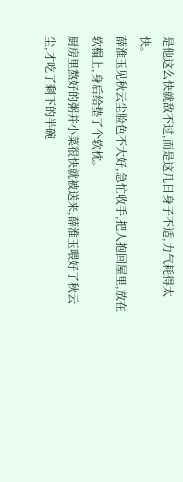是他这么快就敌不过,而是这几日身子不适,力气耗得太快。
薛淮玉见秋云尘脸色不大好,急忙收手,把人抱回屋里,放在软榻上,身后给垫了个软枕。
厨房里熬好的粥并小菜很快就被送来,薛淮玉喂好了秋云尘,才吃了剩下的半碗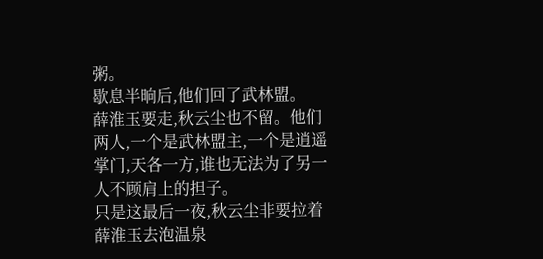粥。
歇息半晌后,他们回了武林盟。
薛淮玉要走,秋云尘也不留。他们两人,一个是武林盟主,一个是逍遥掌门,天各一方,谁也无法为了另一人不顾肩上的担子。
只是这最后一夜,秋云尘非要拉着薛淮玉去泡温泉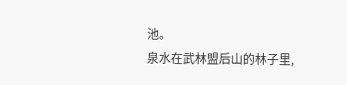池。
泉水在武林盟后山的林子里,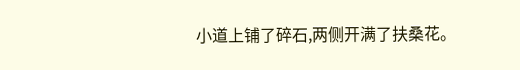小道上铺了碎石,两侧开满了扶桑花。